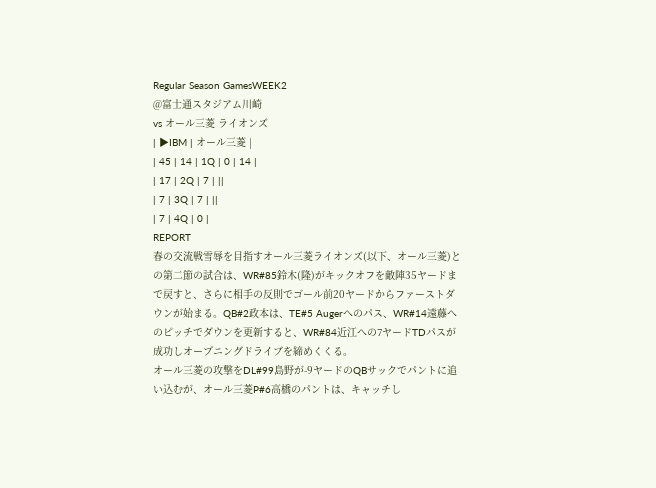Regular Season GamesWEEK2
@富士通スタジアム川崎
vs オール三菱 ライオンズ
| ▶IBM | オール三菱 |
| 45 | 14 | 1Q | 0 | 14 |
| 17 | 2Q | 7 | ||
| 7 | 3Q | 7 | ||
| 7 | 4Q | 0 |
REPORT
春の交流戦雪辱を目指すオール三菱ライオンズ(以下、オール三菱)との第二節の試合は、WR#85鈴木(隆)がキックオフを敵陣35ヤードまで戻すと、さらに相手の反則でゴール前20ヤードからファーストダウンが始まる。QB#2政本は、TE#5 Augerへのパス、WR#14遠藤へのピッチでダウンを更新すると、WR#84近江への7ヤードTDパスが成功しオープニングドライブを締めくくる。
オール三菱の攻撃をDL#99島野が-9ヤードのQBサックでパントに追い込むが、オール三菱P#6高橋のパントは、キャッチし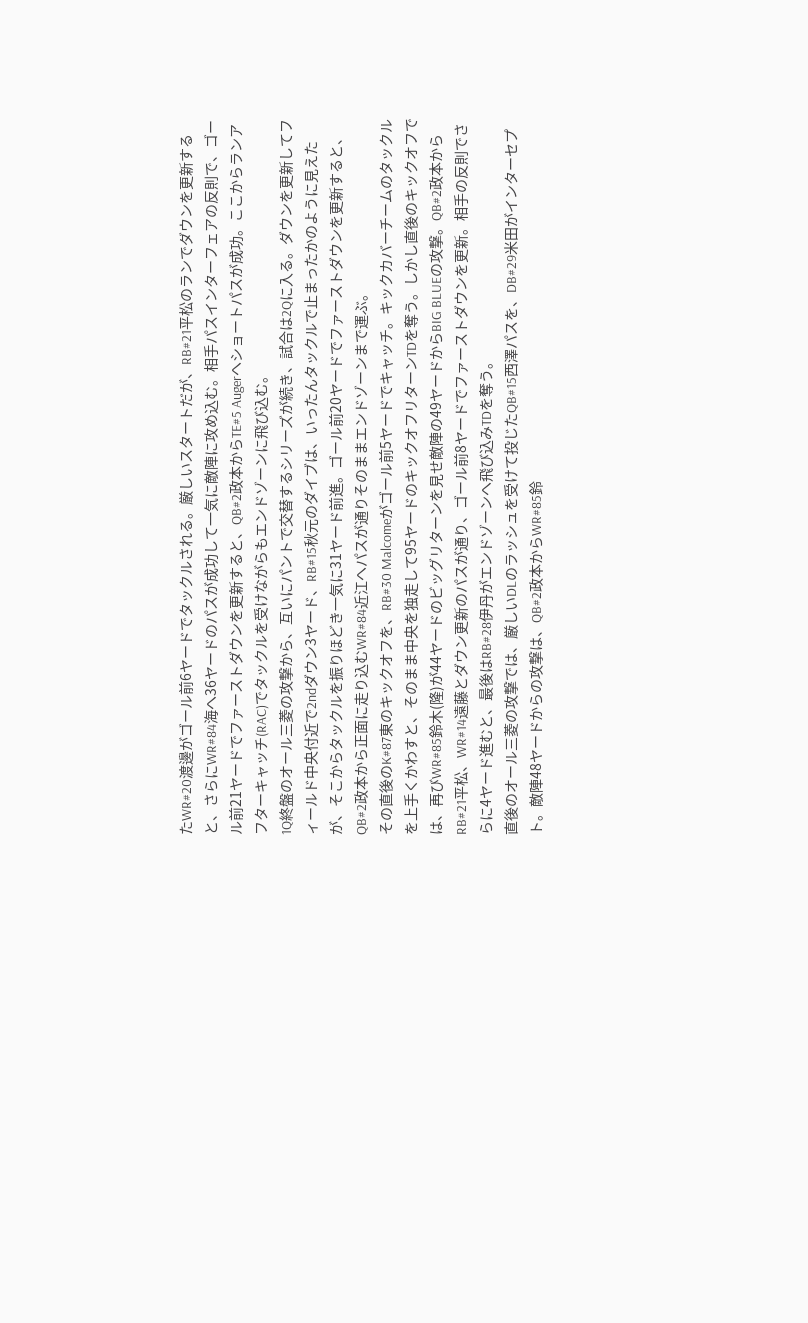たWR#20渡邊がゴール前6ヤードでタックルされる。厳しいスタートだが、RB#21平松のランでダウンを更新すると、さらにWR#84海へ36ヤードのパスが成功して一気に敵陣に攻め込む。相手パスインターフェアの反則で、ゴール前21ヤードでファーストダウンを更新すると、QB#2政本からTE#5 Augerへショートパスが成功。ここからランアフターキャッチ(RAC)でタックルを受けながらもエンドゾーンに飛び込む。
1Q終盤のオール三菱の攻撃から、互いにパントで交替するシリーズが続き、試合は2Qに入る。ダウンを更新してフィールド中央付近で2ndダウン3ヤード、RB#15秋元のダイブは、いったんタックルで止まったかのように見えたが、そこからタックルを振りほどき一気に31ヤード前進。ゴール前20ヤードでファーストダウンを更新すると、QB#2政本から正面に走り込むWR#84近江へパスが通りそのままエンドゾーンまで運ぶ。
その直後のK#87東のキックオフを、RB#30 Malcomeがゴール前5ヤードでキャッチ。キックカバーチームのタックルを上手くかわすと、そのまま中央を独走して95ヤードのキックオフリターンTDを奪う。しかし直後のキックオフでは、再びWR#85鈴木(隆)が44ヤードのビッグリターンを見せ敵陣の49ヤードからBIG BLUEの攻撃。QB#2政本からRB#21平松、WR#14遠藤とダウン更新のパスが通り、ゴール前8ヤードでファーストダウンを更新。相手の反則でさらに4ヤード進むと、最後はRB#28伊丹がエンドゾーンへ飛び込みTDを奪う。
直後のオール三菱の攻撃では、厳しいDLのラッシュを受けて投じたQB#15西澤パスを、DB#29米田がインターセプト。敵陣48ヤードからの攻撃は、QB#2政本からWR#85鈴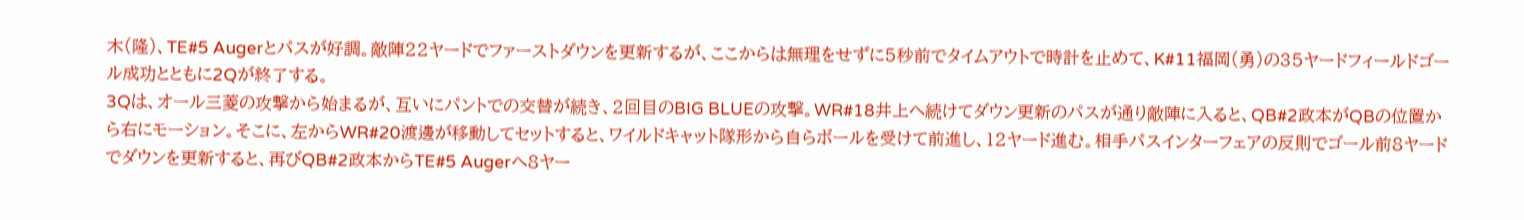木(隆)、TE#5 Augerとパスが好調。敵陣22ヤードでファーストダウンを更新するが、ここからは無理をせずに5秒前でタイムアウトで時計を止めて、K#11福岡(勇)の35ヤードフィールドゴール成功とともに2Qが終了する。
3Qは、オール三菱の攻撃から始まるが、互いにパントでの交替が続き、2回目のBIG BLUEの攻撃。WR#18井上へ続けてダウン更新のパスが通り敵陣に入ると、QB#2政本がQBの位置から右にモーション。そこに、左からWR#20渡邊が移動してセットすると、ワイルドキャット隊形から自らボールを受けて前進し、12ヤード進む。相手パスインターフェアの反則でゴール前8ヤードでダウンを更新すると、再びQB#2政本からTE#5 Augerへ8ヤー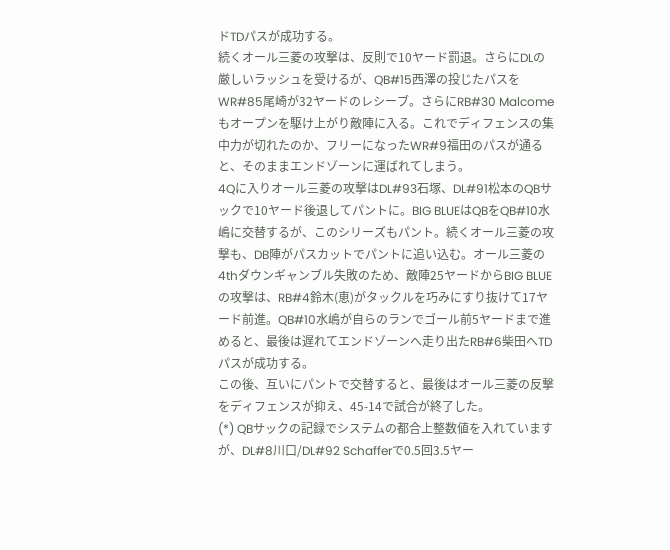ドTDパスが成功する。
続くオール三菱の攻撃は、反則で10ヤード罰退。さらにDLの厳しいラッシュを受けるが、QB#15西澤の投じたパスをWR#85尾崎が32ヤードのレシーブ。さらにRB#30 Malcomeもオープンを駆け上がり敵陣に入る。これでディフェンスの集中力が切れたのか、フリーになったWR#9福田のパスが通ると、そのままエンドゾーンに運ばれてしまう。
4Qに入りオール三菱の攻撃はDL#93石塚、DL#91松本のQBサックで10ヤード後退してパントに。BIG BLUEはQBをQB#10水嶋に交替するが、このシリーズもパント。続くオール三菱の攻撃も、DB陣がパスカットでパントに追い込む。オール三菱の4thダウンギャンブル失敗のため、敵陣25ヤードからBIG BLUEの攻撃は、RB#4鈴木(恵)がタックルを巧みにすり抜けて17ヤード前進。QB#10水嶋が自らのランでゴール前5ヤードまで進めると、最後は遅れてエンドゾーンへ走り出たRB#6柴田へTDパスが成功する。
この後、互いにパントで交替すると、最後はオール三菱の反撃をディフェンスが抑え、45-14で試合が終了した。
(*) QBサックの記録でシステムの都合上整数値を入れていますが、DL#8川口/DL#92 Schafferで0.5回3.5ヤー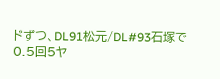ドずつ、DL91松元/DL#93石塚で0.5回5ヤ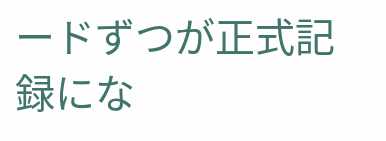ードずつが正式記録にな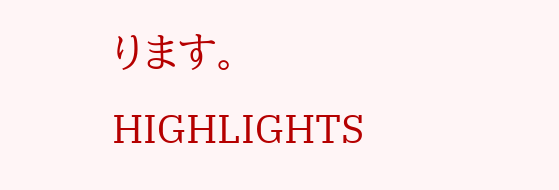ります。
HIGHLIGHTS